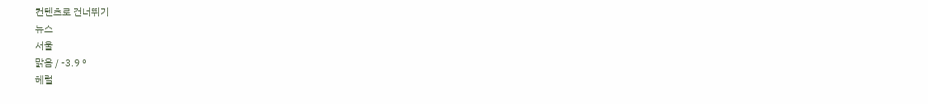컨텐츠로 건너뛰기
뉴스
서울
맑음 / -3.9 °
헤럴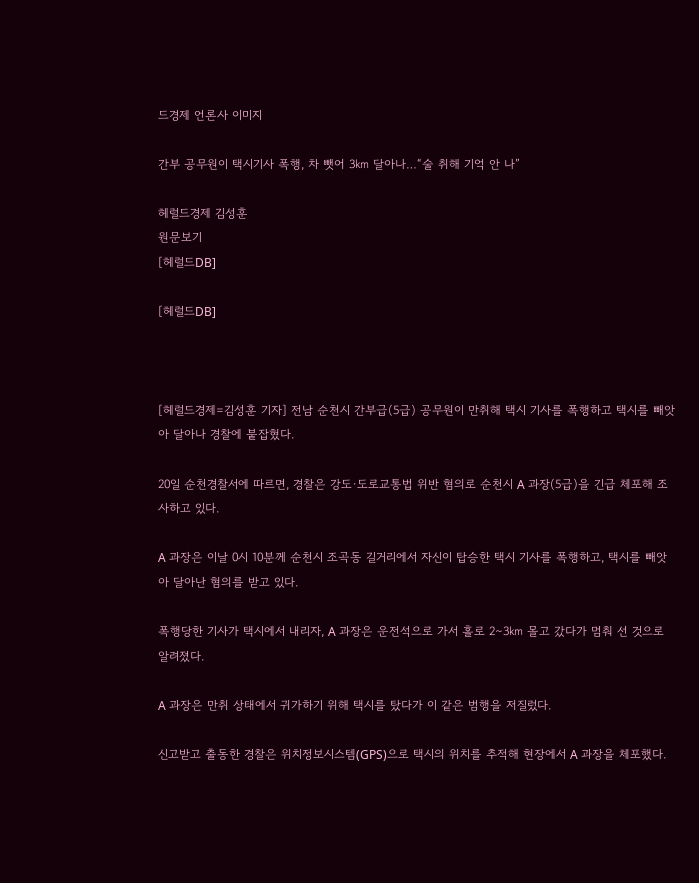드경제 언론사 이미지

간부 공무원이 택시기사 폭행, 차 뺏어 3㎞ 달아나…“술 취해 기억 안 나”

헤럴드경제 김성훈
원문보기
[헤럴드DB]

[헤럴드DB]



[헤럴드경제=김성훈 기자] 전남 순천시 간부급(5급) 공무원이 만취해 택시 기사를 폭행하고 택시를 빼앗아 달아나 경찰에 붙잡혔다.

20일 순천경찰서에 따르면, 경찰은 강도·도로교통법 위반 혐의로 순천시 A 과장(5급)을 긴급 체포해 조사하고 있다.

A 과장은 이날 0시 10분께 순천시 조곡동 길거리에서 자신이 탑승한 택시 기사를 폭행하고, 택시를 빼앗아 달아난 혐의를 받고 있다.

폭행당한 기사가 택시에서 내리자, A 과장은 운전석으로 가서 홀로 2∼3㎞ 몰고 갔다가 멈춰 선 것으로 알려졌다.

A 과장은 만취 상태에서 귀가하기 위해 택시를 탔다가 이 같은 범행을 저질렀다.

신고받고 출동한 경찰은 위치정보시스템(GPS)으로 택시의 위치를 추적해 현장에서 A 과장을 체포했다.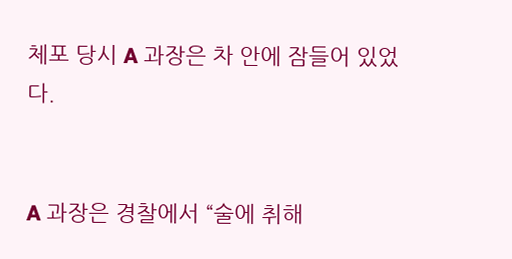체포 당시 A 과장은 차 안에 잠들어 있었다.


A 과장은 경찰에서 “술에 취해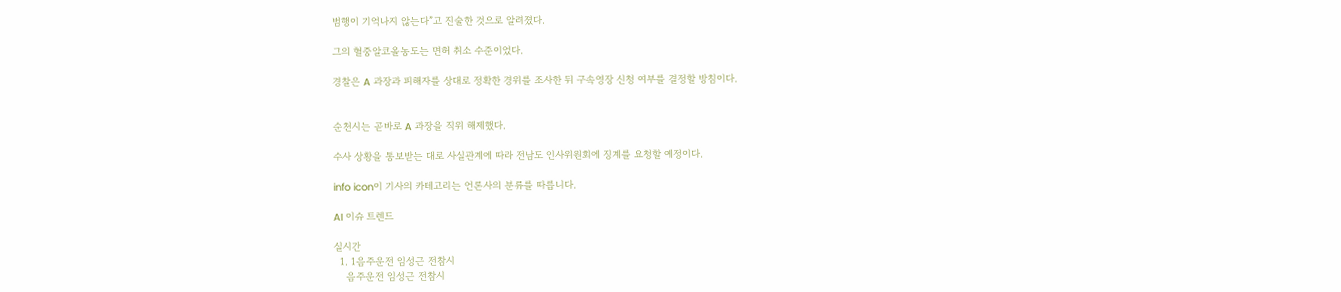범행이 기억나지 않는다”고 진술한 것으로 알려졌다.

그의 혈중알코올농도는 면허 취소 수준이었다.

경찰은 A 과장과 피해자를 상대로 정확한 경위를 조사한 뒤 구속영장 신청 여부를 결정할 방침이다.


순천시는 곧바로 A 과장을 직위 해제했다.

수사 상황을 통보받는 대로 사실관계에 따라 전남도 인사위원회에 징계를 요청할 예정이다.

info icon이 기사의 카테고리는 언론사의 분류를 따릅니다.

AI 이슈 트렌드

실시간
  1. 1음주운전 임성근 전참시
    음주운전 임성근 전참시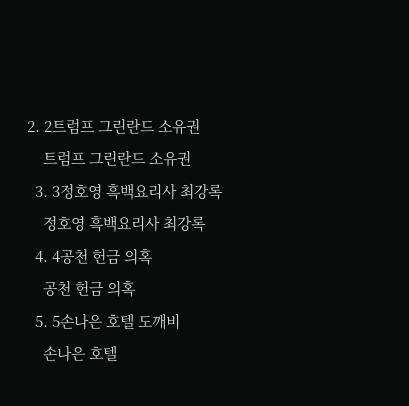2. 2트럼프 그린란드 소유권
    트럼프 그린란드 소유권
  3. 3정호영 흑백요리사 최강록
    정호영 흑백요리사 최강록
  4. 4공천 헌금 의혹
    공천 헌금 의혹
  5. 5손나은 호텔 도깨비
    손나은 호텔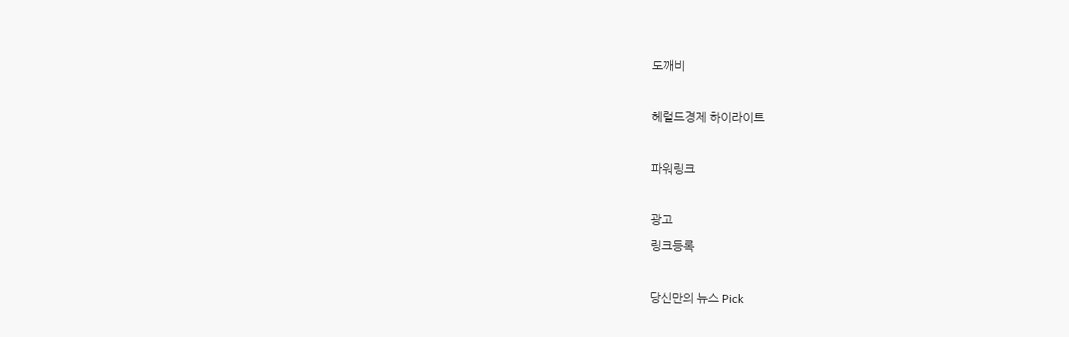도깨비

헤럴드경제 하이라이트

파워링크

광고
링크등록

당신만의 뉴스 Pick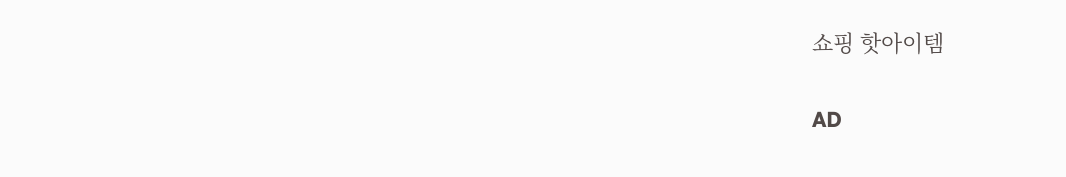쇼핑 핫아이템

AD